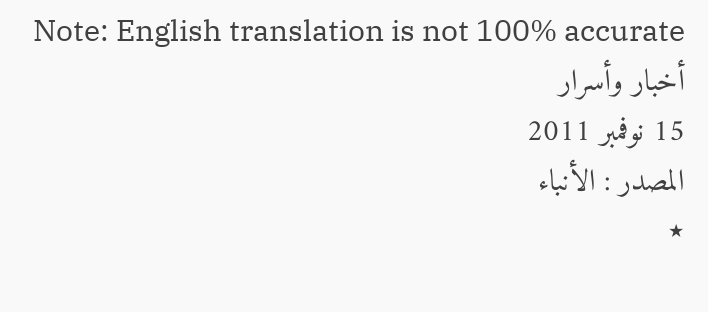Note: English translation is not 100% accurate
أخبار وأسرار
15 نوفمبر 2011
المصدر : الأنباء
٭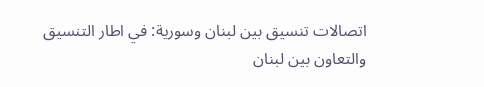اتصالات تنسيق بين لبنان وسورية: في اطار التنسيق والتعاون بين لبنان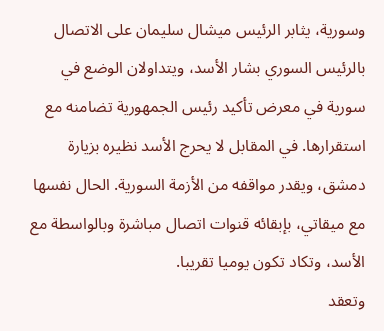وسورية، يثابر الرئيس ميشال سليمان على الاتصال بالرئيس السوري بشار الأسد، ويتداولان الوضع في سورية في معرض تأكيد رئيس الجمهورية تضامنه مع استقرارها. في المقابل لا يحرج الأسد نظيره بزيارة دمشق، ويقدر مواقفه من الأزمة السورية. الحال نفسها مع ميقاتي، بإبقائه قنوات اتصال مباشرة وبالواسطة مع الأسد، وتكاد تكون يوميا تقريبا.
وتعقد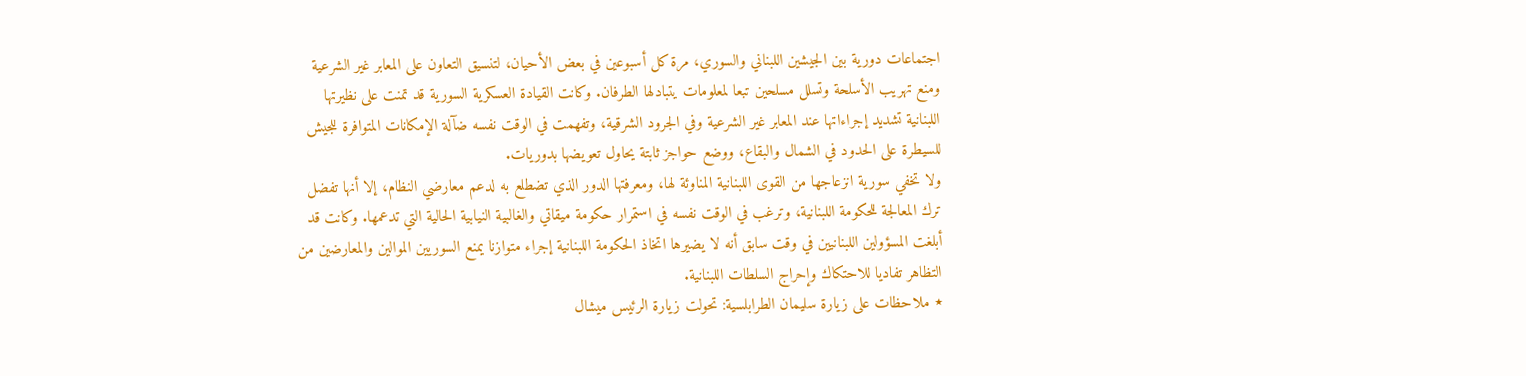اجتماعات دورية بين الجيشين اللبناني والسوري، مرة كل أسبوعين في بعض الأحيان، لتنسيق التعاون على المعابر غير الشرعية ومنع تهريب الأسلحة وتسلل مسلحين تبعا لمعلومات يتبادلها الطرفان. وكانت القيادة العسكرية السورية قد تمنت على نظيرتها اللبنانية تشديد إجراءاتها عند المعابر غير الشرعية وفي الجرود الشرقية، وتفهمت في الوقت نفسه ضآلة الإمكانات المتوافرة للجيش للسيطرة على الحدود في الشمال والبقاع، ووضع حواجز ثابتة يحاول تعويضها بدوريات.
ولا تخفي سورية انزعاجها من القوى اللبنانية المناوئة لها، ومعرفتها الدور الذي تضطلع به لدعم معارضي النظام، إلا أنها تفضل ترك المعالجة للحكومة اللبنانية، وترغب في الوقت نفسه في استمرار حكومة ميقاتي والغالبية النيابية الحالية التي تدعمها. وكانت قد أبلغت المسؤولين اللبنانيين في وقت سابق أنه لا يضيرها اتخاذ الحكومة اللبنانية إجراء متوازنا يمنع السوريين الموالين والمعارضين من التظاهر تفاديا للاحتكاك وإحراج السلطات اللبنانية.
٭ ملاحظات على زيارة سليمان الطرابلسية: تحولت زيارة الرئيس ميشال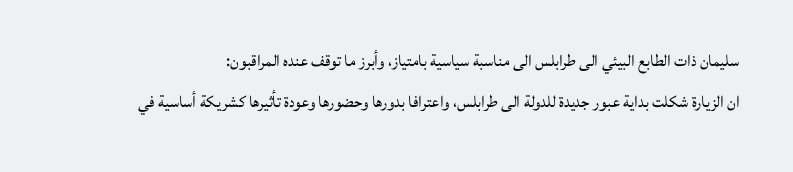سليمان ذات الطابع البيئي الى طرابلس الى مناسبة سياسية بامتياز، وأبرز ما توقف عنده المراقبون:
ان الزيارة شكلت بداية عبور جديدة للدولة الى طرابلس، واعترافا بدورها وحضورها وعودة تأثيرها كشريكة أساسية في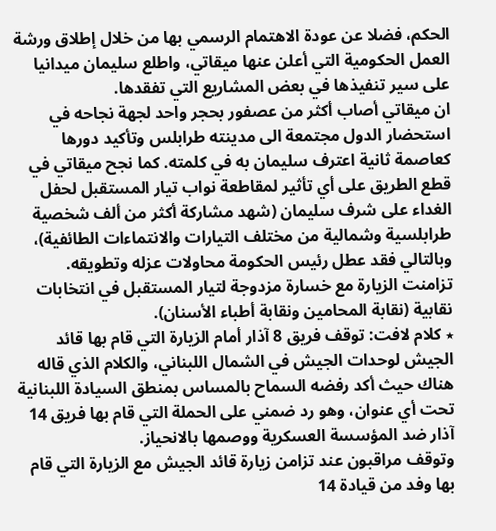الحكم، فضلا عن عودة الاهتمام الرسمي بها من خلال إطلاق ورشة العمل الحكومية التي أعلن عنها ميقاتي، واطلع سليمان ميدانيا على سير تنفيذها في بعض المشاريع التي تفقدها.
ان ميقاتي أصاب أكثر من عصفور بحجر واحد لجهة نجاحه في استحضار الدول مجتمعة الى مدينته طرابلس وتأكيد دورها كعاصمة ثانية اعترف سليمان به في كلمته. كما نجح ميقاتي في قطع الطريق على أي تأثير لمقاطعة نواب تيار المستقبل لحفل الغداء على شرف سليمان (شهد مشاركة أكثر من ألف شخصية طرابلسية وشمالية من مختلف التيارات والانتماءات الطائفية)، وبالتالي فقد عطل رئيس الحكومة محاولات عزله وتطويقه.
تزامنت الزيارة مع خسارة مزدوجة لتيار المستقبل في انتخابات نقابية (نقابة المحامين ونقابة أطباء الأسنان).
٭ كلام لافت: توقف فريق 8 آذار أمام الزيارة التي قام بها قائد الجيش لوحدات الجيش في الشمال اللبناني، والكلام الذي قاله هناك حيث أكد رفضه السماح بالمساس بمنطق السيادة اللبنانية تحت أي عنوان، وهو رد ضمني على الحملة التي قام بها فريق 14 آذار ضد المؤسسة العسكرية ووصمها بالانحياز.
وتوقف مراقبون عند تزامن زيارة قائد الجيش مع الزيارة التي قام بها وفد من قيادة 14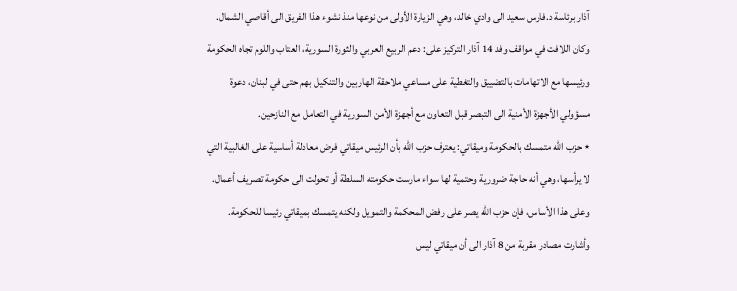آذار برئاسة د.فارس سعيد الى وادي خالد، وهي الزيارة الأولى من نوعها منذ نشوء هذا الفريق الى أقاصي الشمال. وكان اللافت في مواقف وفد 14 آذار التركيز على: دعم الربيع العربي والثورة السورية، العتاب واللوم تجاه الحكومة ورئيسها مع الاتهامات بالتضييق والتغطية على مساعي ملاحقة الهاربين والتنكيل بهم حتى في لبنان، دعوة مسؤولي الأجهزة الأمنية الى التبصر قبل التعاون مع أجهزة الأمن السورية في التعامل مع النازحين.
٭ حزب الله متمسك بالحكومة وميقاتي: يعترف حزب الله بأن الرئيس ميقاتي فرض معادلة أساسية على الغالبية التي لا يرأسها، وهي أنه حاجة ضرورية وحتمية لها سواء مارست حكومته السلطة أو تحولت الى حكومة تصريف أعمال. وعلى هذا الأساس، فإن حزب الله يصر على رفض المحكمة والتمويل ولكنه يتمسك بميقاتي رئيسا للحكومة.
وأشارت مصادر مقربة من 8 آذار الى أن ميقاتي ليس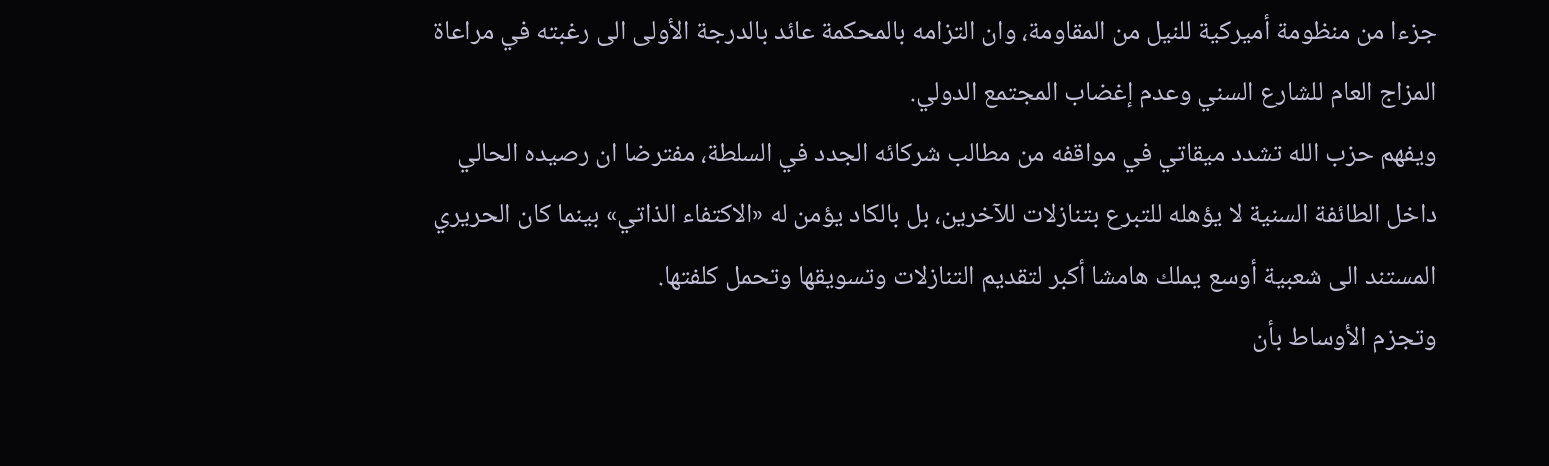جزءا من منظومة أميركية للنيل من المقاومة، وان التزامه بالمحكمة عائد بالدرجة الأولى الى رغبته في مراعاة المزاج العام للشارع السني وعدم إغضاب المجتمع الدولي.
ويفهم حزب الله تشدد ميقاتي في مواقفه من مطالب شركائه الجدد في السلطة، مفترضا ان رصيده الحالي داخل الطائفة السنية لا يؤهله للتبرع بتنازلات للآخرين، بل بالكاد يؤمن له «الاكتفاء الذاتي» بينما كان الحريري المستند الى شعبية أوسع يملك هامشا أكبر لتقديم التنازلات وتسويقها وتحمل كلفتها.
وتجزم الأوساط بأن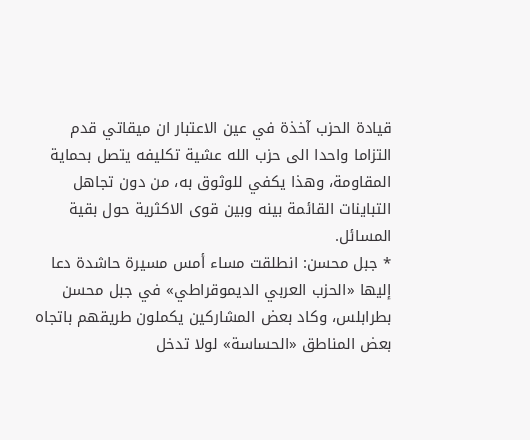قيادة الحزب آخذة في عين الاعتبار ان ميقاتي قدم التزاما واحدا الى حزب الله عشية تكليفه يتصل بحماية المقاومة، وهذا يكفي للوثوق به، من دون تجاهل التباينات القائمة بينه وبين قوى الاكثرية حول بقية المسائل.
٭ جبل محسن: انطلقت مساء أمس مسيرة حاشدة دعا إليها «الحزب العربي الديموقراطي» في جبل محسن بطرابلس، وكاد بعض المشاركين يكملون طريقهم باتجاه بعض المناطق «الحساسة» لولا تدخل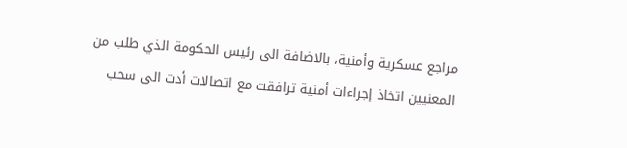مراجع عسكرية وأمنية، بالاضافة الى رئيس الحكومة الذي طلب من المعنيين اتخاذ إجراءات أمنية ترافقت مع اتصالات أدت الى سحب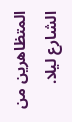المتظاهرين من الشارع ليلا.